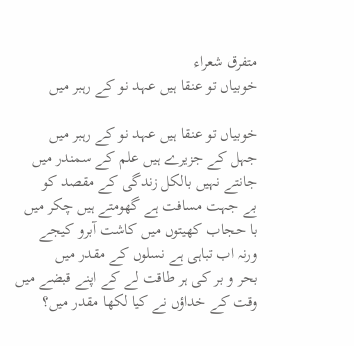متفرق شعراء
خوبیاں تو عنقا ہیں عہد نو کے رہبر میں

خوبیاں تو عنقا ہیں عہد نو کے رہبر میں
جہل کے جزیرے ہیں علم کے سمندر میں
جانتے نہیں بالکل زندگی کے مقصد کو
بے جہت مسافت ہے گھومتے ہیں چکر میں
با حجاب کھیتوں میں کاشت آبرو کیجے
ورنہ اب تباہی ہے نسلوں کے مقدر میں
بحر و بر کی ہر طاقت لے کے اپنے قبضے میں
وقت کے خداؤں نے کیا لکھا مقدر میں؟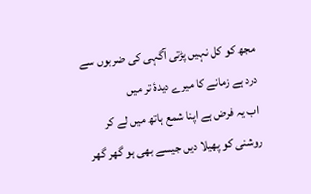مجھ کو کل نہیں پڑتی آگہی کی ضربوں سے
درد ہے زمانے کا میرے دیدۂ تر میں
اب یہ فرض ہے اپنا شمع ہاتھ میں لے کر
روشنی کو پھیلا دیں جیسے بھی ہو گھر گھر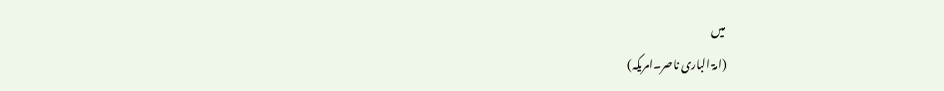میں
(امۃ الباری ناصر۔امریکہ)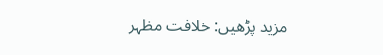مزید پڑھیں: خلافت مظہر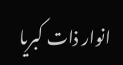انوار ذات کبریا